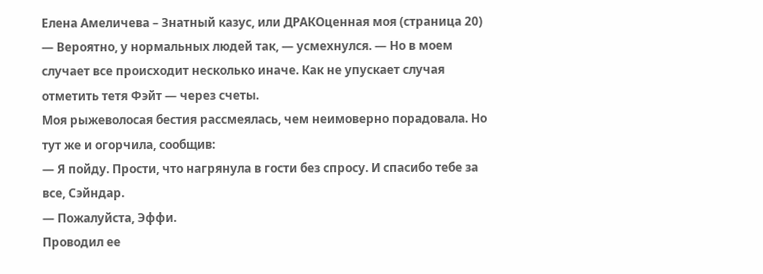Елена Амеличева – Знатный казус, или ДРАКОценная моя (страница 20)
— Вероятно, у нормальных людей так, — усмехнулся. — Но в моем случает все происходит несколько иначе. Как не упускает случая отметить тетя Фэйт — через счеты.
Моя рыжеволосая бестия рассмеялась, чем неимоверно порадовала. Но тут же и огорчила, сообщив:
— Я пойду. Прости, что нагрянула в гости без спросу. И спасибо тебе за все, Сэйндар.
— Пожалуйста, Эффи.
Проводил ее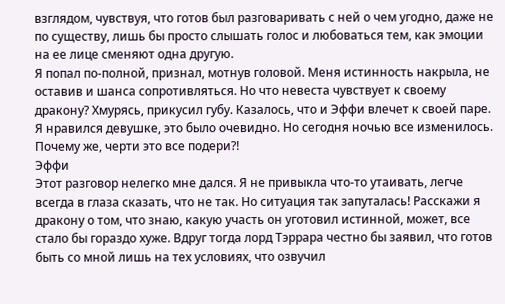взглядом, чувствуя, что готов был разговаривать с ней о чем угодно, даже не по существу, лишь бы просто слышать голос и любоваться тем, как эмоции на ее лице сменяют одна другую.
Я попал по-полной, признал, мотнув головой. Меня истинность накрыла, не оставив и шанса сопротивляться. Но что невеста чувствует к своему дракону? Хмурясь, прикусил губу. Казалось, что и Эффи влечет к своей паре. Я нравился девушке, это было очевидно. Но сегодня ночью все изменилось.
Почему же, черти это все подери⁈
Эффи
Этот разговор нелегко мне дался. Я не привыкла что-то утаивать, легче всегда в глаза сказать, что не так. Но ситуация так запуталась! Расскажи я дракону о том, что знаю, какую участь он уготовил истинной, может, все стало бы гораздо хуже. Вдруг тогда лорд Тэррара честно бы заявил, что готов быть со мной лишь на тех условиях, что озвучил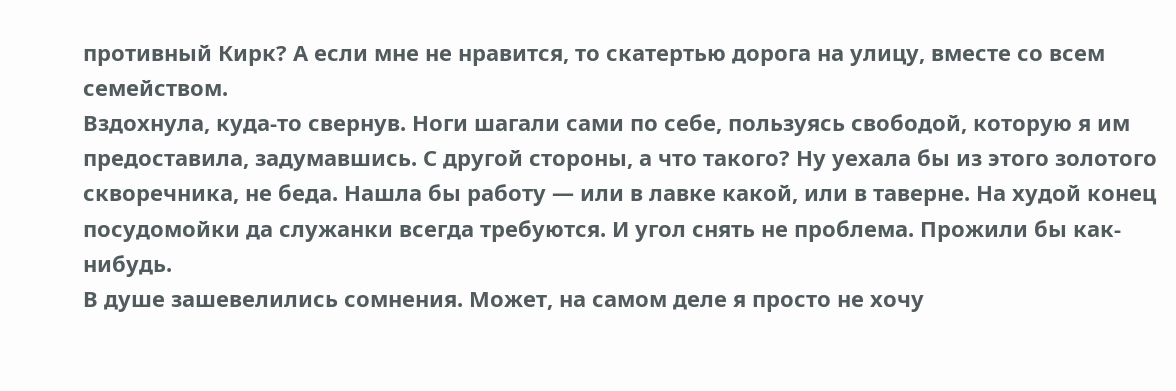противный Кирк? А если мне не нравится, то скатертью дорога на улицу, вместе со всем семейством.
Вздохнула, куда-то свернув. Ноги шагали сами по себе, пользуясь свободой, которую я им предоставила, задумавшись. С другой стороны, а что такого? Ну уехала бы из этого золотого скворечника, не беда. Нашла бы работу — или в лавке какой, или в таверне. На худой конец посудомойки да служанки всегда требуются. И угол снять не проблема. Прожили бы как-нибудь.
В душе зашевелились сомнения. Может, на самом деле я просто не хочу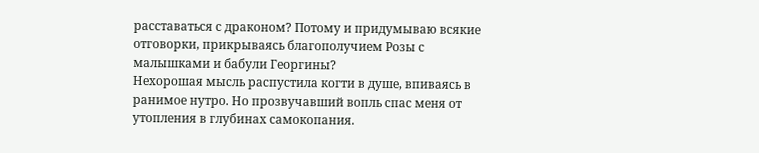расставаться с драконом? Потому и придумываю всякие отговорки, прикрываясь благополучием Розы с малышками и бабули Георгины?
Нехорошая мысль распустила когти в душе, впиваясь в ранимое нутро. Но прозвучавший вопль спас меня от утопления в глубинах самокопания.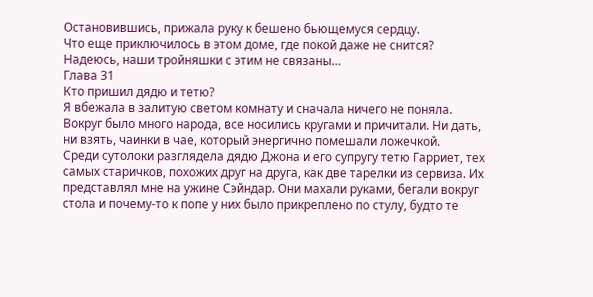Остановившись, прижала руку к бешено бьющемуся сердцу.
Что еще приключилось в этом доме, где покой даже не снится? Надеюсь, наши тройняшки с этим не связаны…
Глава 31
Кто пришил дядю и тетю?
Я вбежала в залитую светом комнату и сначала ничего не поняла. Вокруг было много народа, все носились кругами и причитали. Ни дать, ни взять, чаинки в чае, который энергично помешали ложечкой.
Среди сутолоки разглядела дядю Джона и его супругу тетю Гарриет, тех самых старичков, похожих друг на друга, как две тарелки из сервиза. Их представлял мне на ужине Сэйндар. Они махали руками, бегали вокруг стола и почему-то к попе у них было прикреплено по стулу, будто те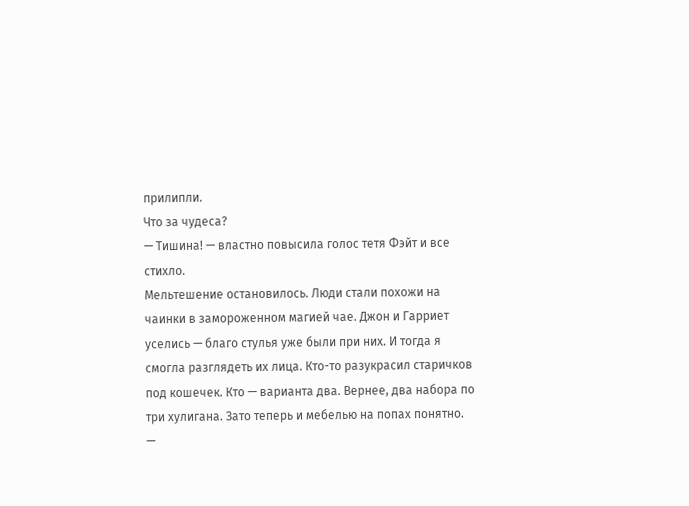прилипли.
Что за чудеса?
— Тишина! — властно повысила голос тетя Фэйт и все стихло.
Мельтешение остановилось. Люди стали похожи на чаинки в замороженном магией чае. Джон и Гарриет уселись — благо стулья уже были при них. И тогда я смогла разглядеть их лица. Кто-то разукрасил старичков под кошечек. Кто — варианта два. Вернее, два набора по три хулигана. Зато теперь и мебелью на попах понятно.
—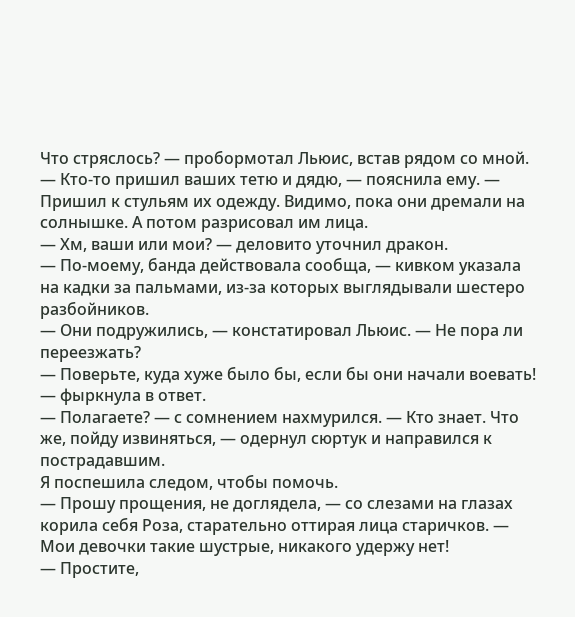Что стряслось? — пробормотал Льюис, встав рядом со мной.
— Кто-то пришил ваших тетю и дядю, — пояснила ему. — Пришил к стульям их одежду. Видимо, пока они дремали на солнышке. А потом разрисовал им лица.
— Хм, ваши или мои? — деловито уточнил дракон.
— По-моему, банда действовала сообща, — кивком указала на кадки за пальмами, из-за которых выглядывали шестеро разбойников.
— Они подружились, — констатировал Льюис. — Не пора ли переезжать?
— Поверьте, куда хуже было бы, если бы они начали воевать! — фыркнула в ответ.
— Полагаете? — с сомнением нахмурился. — Кто знает. Что же, пойду извиняться, — одернул сюртук и направился к пострадавшим.
Я поспешила следом, чтобы помочь.
— Прошу прощения, не доглядела, — со слезами на глазах корила себя Роза, старательно оттирая лица старичков. — Мои девочки такие шустрые, никакого удержу нет!
— Простите,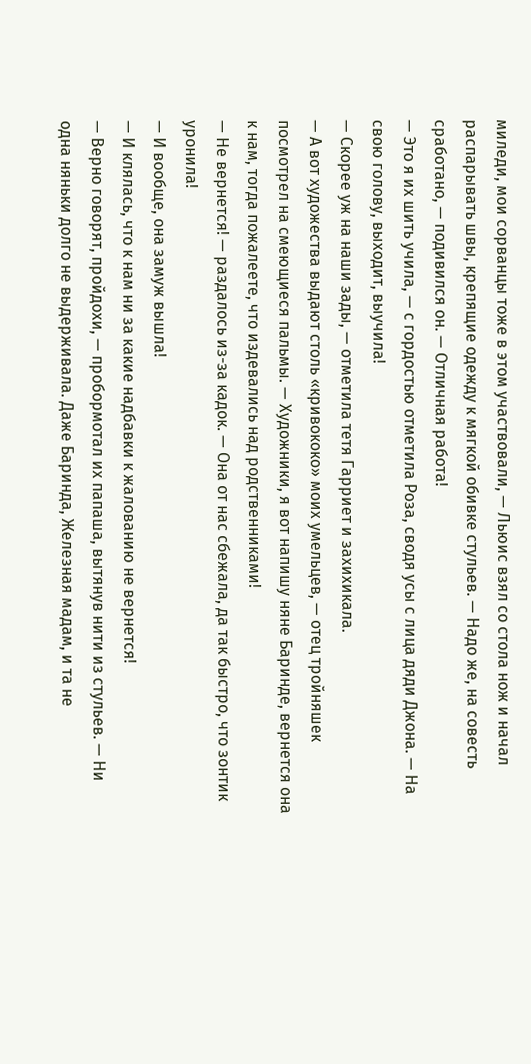миледи, мои сорванцы тоже в этом участвовали, — Льюис взял со стола нож и начал распарывать швы, крепящие одежду к мягкой обивке стульев. — Надо же, на совесть сработано, — подивился он. — Отличная работа!
— Это я их шить учила, — с гордостью отметила Роза, сводя усы с лица дяди Джона. — На свою голову, выходит, выучила!
— Скорее уж на наши зады, — отметила тетя Гарриет и захихикала.
— А вот художества выдают столь «кривококо» моих умельцев, — отец тройняшек посмотрел на смеющиеся пальмы. — Художники, я вот напишу няне Баринде, вернется она к нам, тогда пожалеете, что издевались над родственниками!
— Не вернется! — раздалось из-за кадок. — Она от нас сбежала, да так быстро, что зонтик уронила!
— И вообще, она замуж вышла!
— И клялась, что к нам ни за какие надбавки к жалованию не вернется!
— Верно говорят, пройдохи, — пробормотал их папаша, вытянув нити из стульев. — Ни одна няньки долго не выдерживала. Даже Баринда, Железная мадам, и та не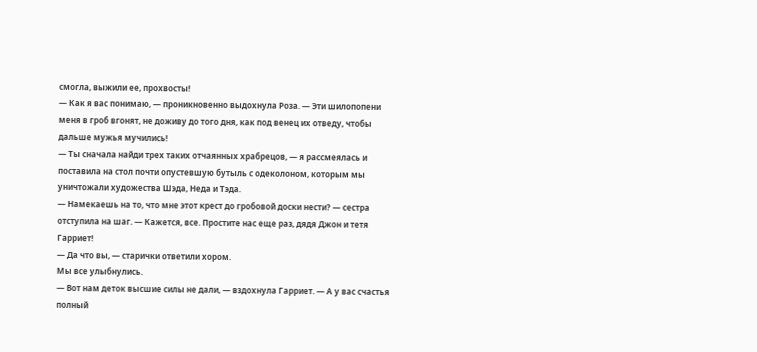смогла, выжили ее, прохвосты!
— Как я вас понимаю, — проникновенно выдохнула Роза. — Эти шилопопени меня в гроб вгонят, не доживу до того дня, как под венец их отведу, чтобы дальше мужья мучились!
— Ты сначала найди трех таких отчаянных храбрецов, — я рассмеялась и поставила на стол почти опустевшую бутыль с одеколоном, которым мы уничтожали художества Шэда, Неда и Тэда.
— Намекаешь на то, что мне этот крест до гробовой доски нести? — сестра отступила на шаг. — Кажется, все. Простите нас еще раз, дядя Джон и тетя Гарриет!
— Да что вы, — старички ответили хором.
Мы все улыбнулись.
— Вот нам деток высшие силы не дали, — вздохнула Гарриет. — А у вас счастья полный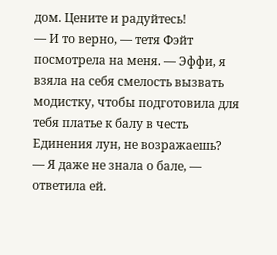дом. Цените и радуйтесь!
— И то верно, — тетя Фэйт посмотрела на меня. — Эффи, я взяла на себя смелость вызвать модистку, чтобы подготовила для тебя платье к балу в честь Единения лун, не возражаешь?
— Я даже не знала о бале, — ответила ей.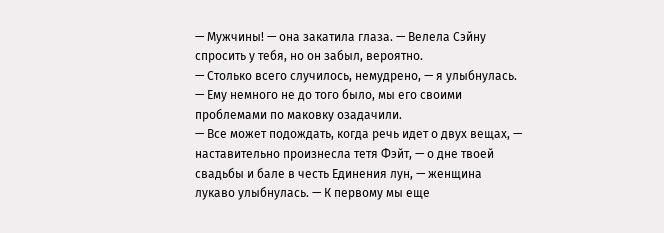— Мужчины! — она закатила глаза. — Велела Сэйну спросить у тебя, но он забыл, вероятно.
— Столько всего случилось, немудрено, — я улыбнулась. — Ему немного не до того было, мы его своими проблемами по маковку озадачили.
— Все может подождать, когда речь идет о двух вещах, — наставительно произнесла тетя Фэйт, — о дне твоей свадьбы и бале в честь Единения лун, — женщина лукаво улыбнулась. — К первому мы еще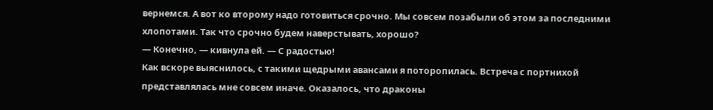вернемся. А вот ко второму надо готовиться срочно. Мы совсем позабыли об этом за последними хлопотами. Так что срочно будем наверстывать, хорошо?
— Конечно, — кивнула ей. — С радостью!
Как вскоре выяснилось, с такими щедрыми авансами я поторопилась. Встреча с портнихой представлялась мне совсем иначе. Оказалось, что драконы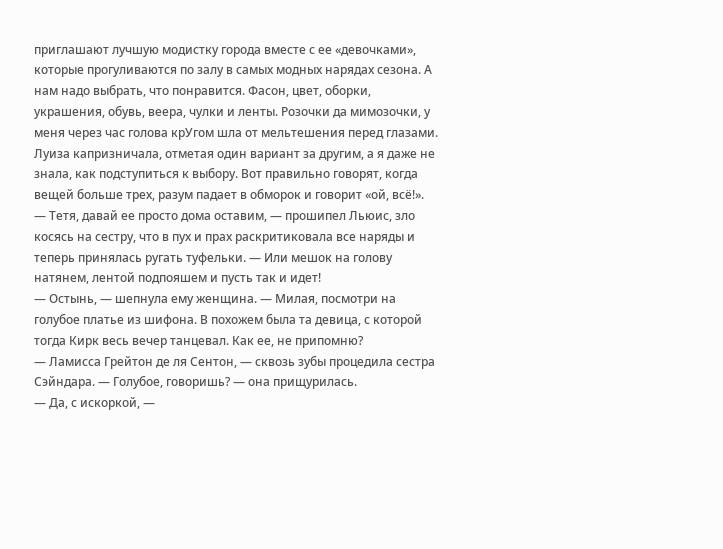приглашают лучшую модистку города вместе с ее «девочками», которые прогуливаются по залу в самых модных нарядах сезона. А нам надо выбрать, что понравится. Фасон, цвет, оборки, украшения, обувь, веера, чулки и ленты. Розочки да мимозочки, у меня через час голова крУгом шла от мельтешения перед глазами.
Луиза капризничала, отметая один вариант за другим, а я даже не знала, как подступиться к выбору. Вот правильно говорят, когда вещей больше трех, разум падает в обморок и говорит «ой, всё!».
— Тетя, давай ее просто дома оставим, — прошипел Льюис, зло косясь на сестру, что в пух и прах раскритиковала все наряды и теперь принялась ругать туфельки. — Или мешок на голову натянем, лентой подпояшем и пусть так и идет!
— Остынь, — шепнула ему женщина. — Милая, посмотри на голубое платье из шифона. В похожем была та девица, с которой тогда Кирк весь вечер танцевал. Как ее, не припомню?
— Ламисса Грейтон де ля Сентон, — сквозь зубы процедила сестра Сэйндара. — Голубое, говоришь? — она прищурилась.
— Да, с искоркой, —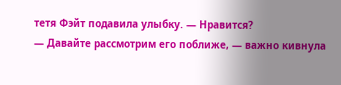тетя Фэйт подавила улыбку. — Нравится?
— Давайте рассмотрим его поближе, — важно кивнула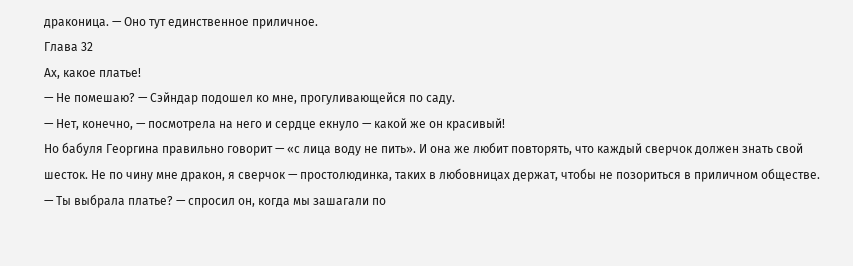драконица. — Оно тут единственное приличное.
Глава 32
Ах, какое платье!
— Не помешаю? — Сэйндар подошел ко мне, прогуливающейся по саду.
— Нет, конечно, — посмотрела на него и сердце екнуло — какой же он красивый!
Но бабуля Георгина правильно говорит — «с лица воду не пить». И она же любит повторять, что каждый сверчок должен знать свой шесток. Не по чину мне дракон, я сверчок — простолюдинка, таких в любовницах держат, чтобы не позориться в приличном обществе.
— Ты выбрала платье? — спросил он, когда мы зашагали по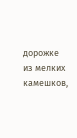дорожке из мелких камешков,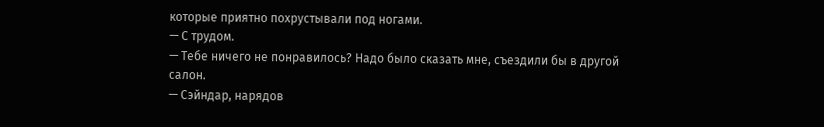которые приятно похрустывали под ногами.
— С трудом.
— Тебе ничего не понравилось? Надо было сказать мне, съездили бы в другой салон.
— Сэйндар, нарядов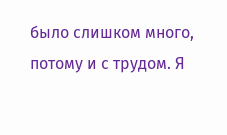было слишком много, потому и с трудом. Я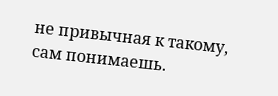не привычная к такому, сам понимаешь.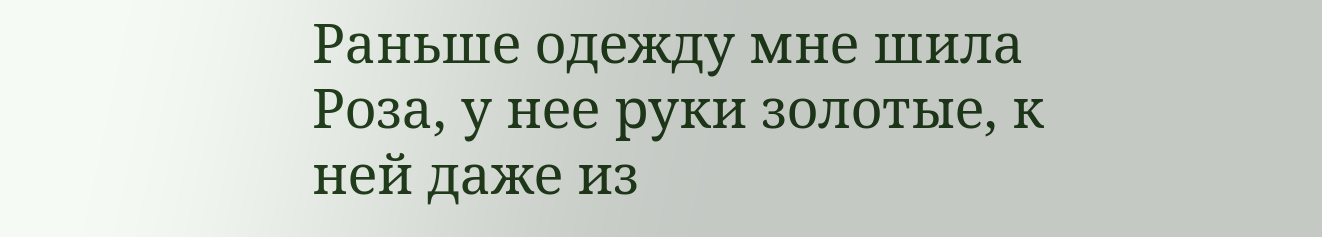Раньше одежду мне шила Роза, у нее руки золотые, к ней даже из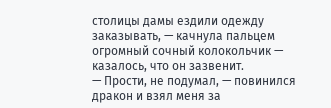столицы дамы ездили одежду заказывать, — качнула пальцем огромный сочный колокольчик — казалось, что он зазвенит.
— Прости, не подумал, — повинился дракон и взял меня за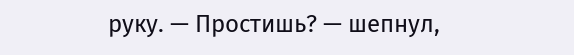руку. — Простишь? — шепнул,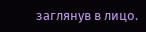заглянув в лицо.